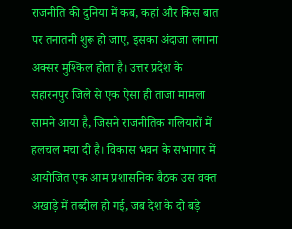राजनीति की दुनिया में कब, कहां और किस बात पर तनातनी शुरू हो जाए, इसका अंदाजा लगाना अक्सर मुश्किल होता है। उत्तर प्रदेश के सहारनपुर जिले से एक ऐसा ही ताजा मामला सामने आया है, जिसने राजनीतिक गलियारों में हलचल मचा दी है। विकास भवन के सभागार में आयोजित एक आम प्रशासनिक बैठक उस वक्त अखाड़े में तब्दील हो गई, जब देश के दो बड़े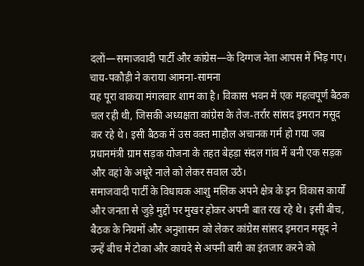दलों—समाजवादी पार्टी और कांग्रेस—के दिग्गज नेता आपस में भिड़ गए।
चाय-पकौड़ी ने कराया आमना-सामना
यह पूरा वाकया मंगलवार शाम का है। विकास भवन में एक महत्वपूर्ण बैठक चल रही थी, जिसकी अध्यक्षता कांग्रेस के तेज-तर्रार सांसद इमरान मसूद कर रहे थे। इसी बैठक में उस वक्त माहौल अचानक गर्म हो गया जब प्रधानमंत्री ग्राम सड़क योजना के तहत बेहड़ा संदल गांव में बनी एक सड़क और वहां के अधूरे नाले को लेकर सवाल उठे।
समाजवादी पार्टी के विधायक आशु मलिक अपने क्षेत्र के इन विकास कार्यों और जनता से जुड़े मुद्दों पर मुखर होकर अपनी बात रख रहे थे। इसी बीच, बैठक के नियमों और अनुशासन को लेकर कांग्रेस सांसद इमरान मसूद ने उन्हें बीच में टोका और कायदे से अपनी बारी का इंतजार करने को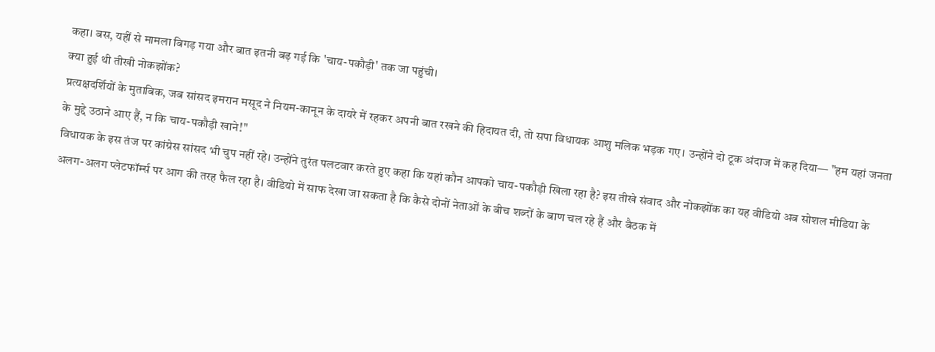कहा। बस, यहीं से मामला बिगड़ गया और बात इतनी बढ़ गई कि 'चाय-पकौड़ी' तक जा पहुंची।
क्या हुई थी तीखी नोकझोंक?
प्रत्यक्षदर्शियों के मुताबिक, जब सांसद इमरान मसूद ने नियम-कानून के दायरे में रहकर अपनी बात रखने की हिदायत दी, तो सपा विधायक आशु मलिक भड़क गए। उन्होंने दो टूक अंदाज में कह दिया— "हम यहां जनता के मुद्दे उठाने आए हैं, न कि चाय-पकौड़ी खाने!"
विधायक के इस तंज पर कांग्रेस सांसद भी चुप नहीं रहे। उन्होंने तुरंत पलटवार करते हुए कहा कि यहां कौन आपको चाय-पकौड़ी खिला रहा है? इस तीखे संवाद और नोकझोंक का यह वीडियो अब सोशल मीडिया के अलग-अलग प्लेटफॉर्म्स पर आग की तरह फैल रहा है। वीडियो में साफ देखा जा सकता है कि कैसे दोनों नेताओं के बीच शब्दों के बाण चल रहे हैं और बैठक में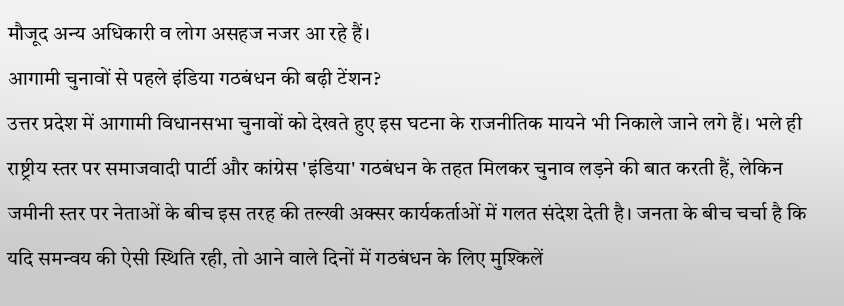मौजूद अन्य अधिकारी व लोग असहज नजर आ रहे हैं।
आगामी चुनावों से पहले इंडिया गठबंधन की बढ़ी टेंशन?
उत्तर प्रदेश में आगामी विधानसभा चुनावों को देखते हुए इस घटना के राजनीतिक मायने भी निकाले जाने लगे हैं। भले ही राष्ट्रीय स्तर पर समाजवादी पार्टी और कांग्रेस 'इंडिया' गठबंधन के तहत मिलकर चुनाव लड़ने की बात करती हैं, लेकिन जमीनी स्तर पर नेताओं के बीच इस तरह की तल्खी अक्सर कार्यकर्ताओं में गलत संदेश देती है। जनता के बीच चर्चा है कि यदि समन्वय की ऐसी स्थिति रही, तो आने वाले दिनों में गठबंधन के लिए मुश्किलें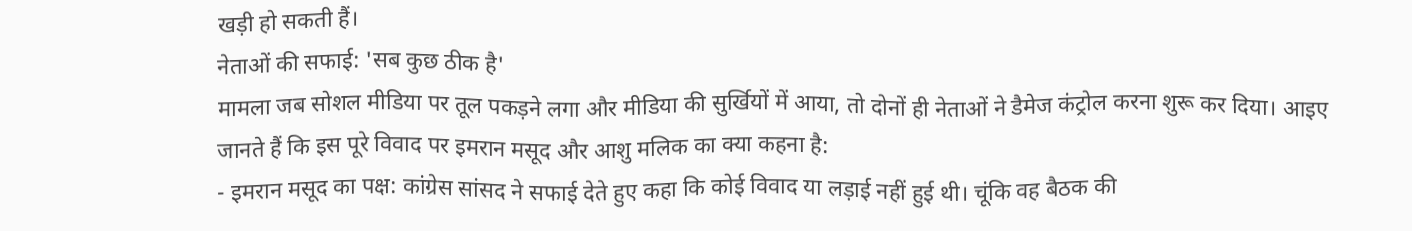खड़ी हो सकती हैं।
नेताओं की सफाई: 'सब कुछ ठीक है'
मामला जब सोशल मीडिया पर तूल पकड़ने लगा और मीडिया की सुर्खियों में आया, तो दोनों ही नेताओं ने डैमेज कंट्रोल करना शुरू कर दिया। आइए जानते हैं कि इस पूरे विवाद पर इमरान मसूद और आशु मलिक का क्या कहना है:
- इमरान मसूद का पक्ष: कांग्रेस सांसद ने सफाई देते हुए कहा कि कोई विवाद या लड़ाई नहीं हुई थी। चूंकि वह बैठक की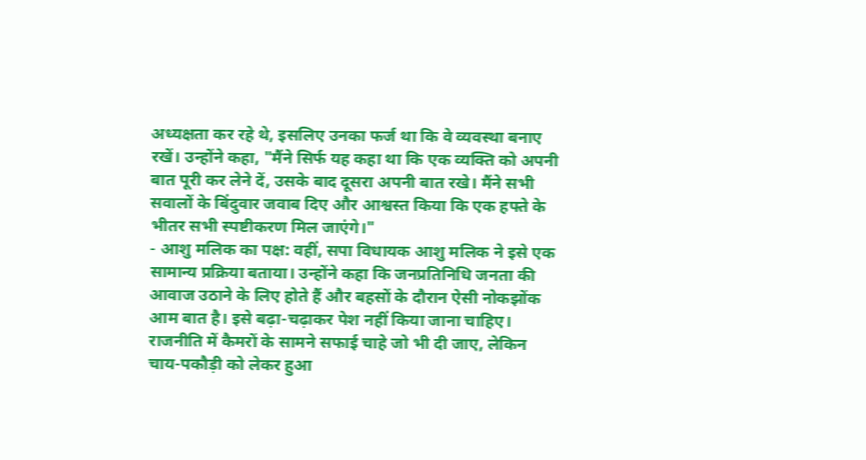अध्यक्षता कर रहे थे, इसलिए उनका फर्ज था कि वे व्यवस्था बनाए रखें। उन्होंने कहा, "मैंने सिर्फ यह कहा था कि एक व्यक्ति को अपनी बात पूरी कर लेने दें, उसके बाद दूसरा अपनी बात रखे। मैंने सभी सवालों के बिंदुवार जवाब दिए और आश्वस्त किया कि एक हफ्ते के भीतर सभी स्पष्टीकरण मिल जाएंगे।"
- आशु मलिक का पक्ष: वहीं, सपा विधायक आशु मलिक ने इसे एक सामान्य प्रक्रिया बताया। उन्होंने कहा कि जनप्रतिनिधि जनता की आवाज उठाने के लिए होते हैं और बहसों के दौरान ऐसी नोकझोंक आम बात है। इसे बढ़ा-चढ़ाकर पेश नहीं किया जाना चाहिए।
राजनीति में कैमरों के सामने सफाई चाहे जो भी दी जाए, लेकिन चाय-पकौड़ी को लेकर हुआ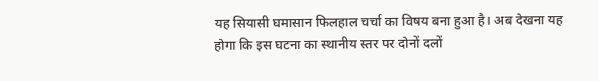यह सियासी घमासान फिलहाल चर्चा का विषय बना हुआ है। अब देखना यह होगा कि इस घटना का स्थानीय स्तर पर दोनों दलों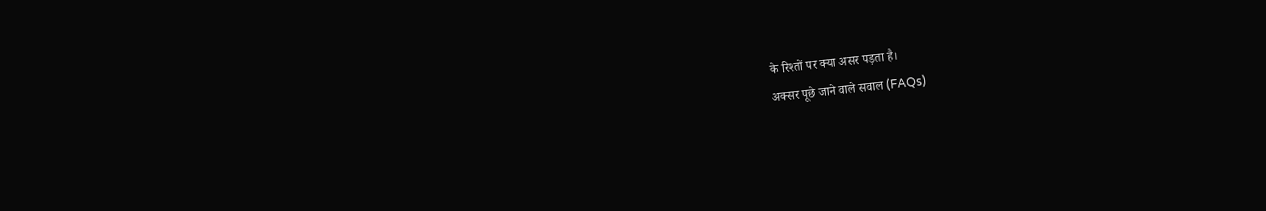के रिश्तों पर क्या असर पड़ता है।
अक्सर पूछे जाने वाले सवाल (FAQs)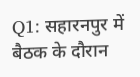Q1: सहारनपुर में बैठक के दौरान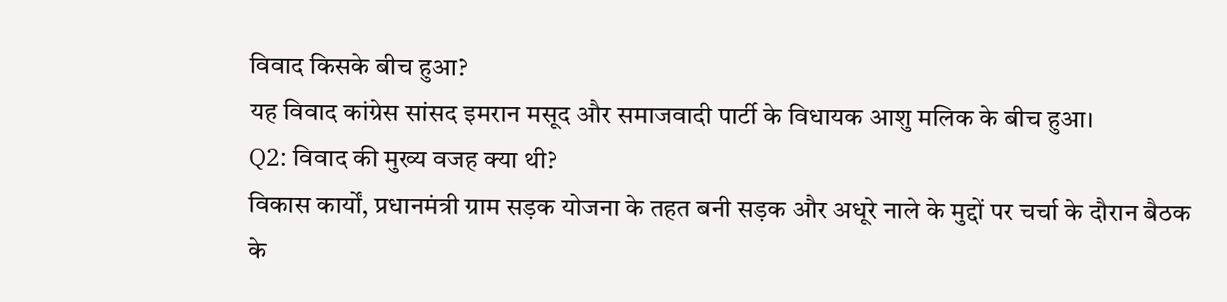विवाद किसके बीच हुआ?
यह विवाद कांग्रेस सांसद इमरान मसूद और समाजवादी पार्टी के विधायक आशु मलिक के बीच हुआ।
Q2: विवाद की मुख्य वजह क्या थी?
विकास कार्यों, प्रधानमंत्री ग्राम सड़क योजना के तहत बनी सड़क और अधूरे नाले के मुद्दों पर चर्चा के दौरान बैठक के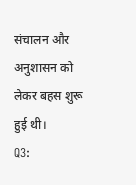संचालन और अनुशासन को लेकर बहस शुरू हुई थी।
Q3: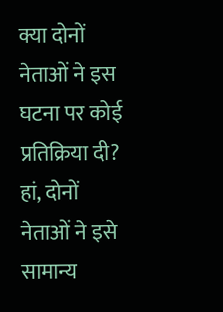क्या दोनों नेताओं ने इस घटना पर कोई प्रतिक्रिया दी?
हां, दोनों नेताओं ने इसे सामान्य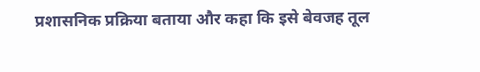प्रशासनिक प्रक्रिया बताया और कहा कि इसे बेवजह तूल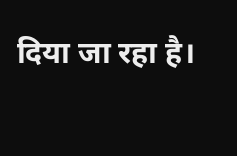दिया जा रहा है।